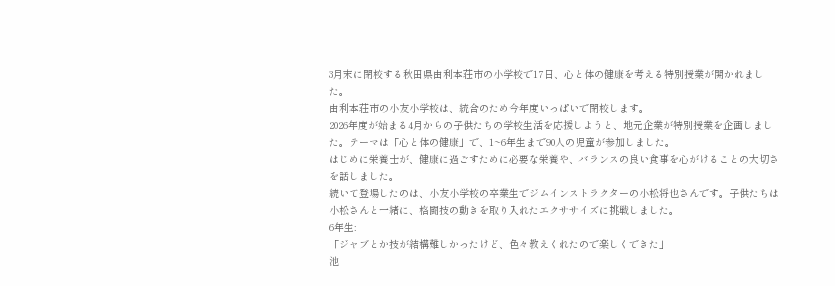3月末に閉校する秋田県由利本荘市の小学校で17日、心と体の健康を考える特別授業が開かれました。
由利本荘市の小友小学校は、統合のため今年度いっぱいで閉校します。
2026年度が始まる4月からの子供たちの学校生活を応援しようと、地元企業が特別授業を企画しました。テーマは「心と体の健康」で、1~6年生まで90人の児童が参加しました。
はじめに栄養士が、健康に過ごすために必要な栄養や、バランスの良い食事を心がけることの大切さを話しました。
続いて登場したのは、小友小学校の卒業生でジムインストラクターの小松将也さんです。子供たちは小松さんと一緒に、格闘技の動きを取り入れたエクササイズに挑戦しました。
6年生:
「ジャブとか技が結構難しかったけど、色々教えくれたので楽しくできた」
池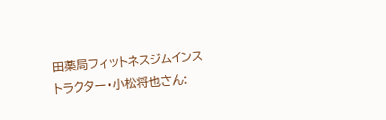田薬局フィットネスジムインストラクター・小松将也さん: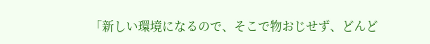「新しい環境になるので、そこで物おじせず、どんど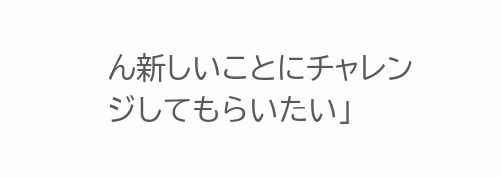ん新しいことにチャレンジしてもらいたい」